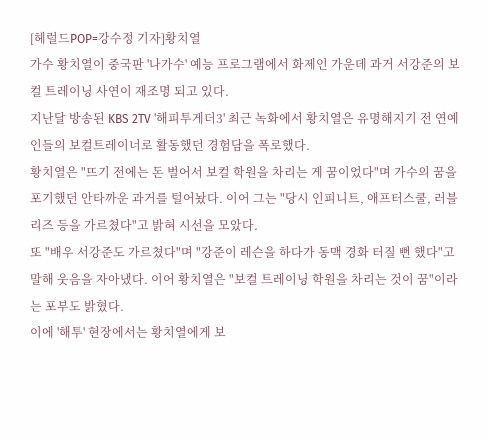[헤럴드POP=강수정 기자]황치열
가수 황치열이 중국판 '나가수' 예능 프로그램에서 화제인 가운데 과거 서강준의 보컬 트레이닝 사연이 재조명 되고 있다.
지난달 방송된 KBS 2TV '해피투게더3' 최근 녹화에서 황치열은 유명해지기 전 연예인들의 보컬트레이너로 활동했던 경험담을 폭로했다.
황치열은 "뜨기 전에는 돈 벌어서 보컬 학원을 차리는 게 꿈이었다"며 가수의 꿈을 포기했던 안타까운 과거를 털어놨다. 이어 그는 "당시 인피니트, 애프터스쿨, 러블리즈 등을 가르쳤다"고 밝혀 시선을 모았다.
또 "배우 서강준도 가르쳤다"며 "강준이 레슨을 하다가 동맥 경화 터질 뻔 했다"고 말해 웃음을 자아냈다. 이어 황치열은 "보컬 트레이닝 학원을 차리는 것이 꿈"이라는 포부도 밝혔다.
이에 '해투' 현장에서는 황치열에게 보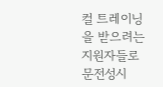컬 트레이닝을 받으려는 지원자들로 문전성시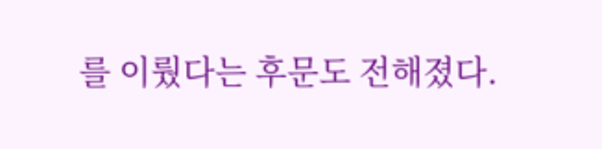를 이뤘다는 후문도 전해졌다.